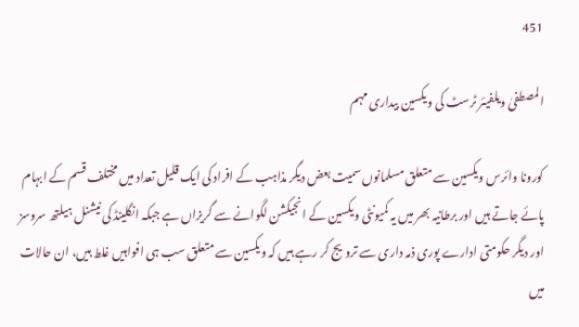451

المصطفیٰ ویلفیئر ٹرسٹ کی ویکسین بیداری مہم

کورونا وائرس ویکسین سے متعلق مسلمانوں سمیت بعض دیگر مذاہب کے افراد کی ایک قلیل تعداد میں مختلف قسم کے ابہام پائے جاتے ہیں اور برطانیہ بھر میں یہ کمیونٹی ویکسین کے انجیکشن لگوانے سے گریزاں ہے جبکہ انگلینڈ کی نیشنل ہیلتھ سروسز اور دیگر حکومتی ادارے پوری ذمہ داری سے ترویج کر رہے ہیں کہ ویکسین سے متعلق سب ہی افواہیں غلط ہیں، ان حالات میں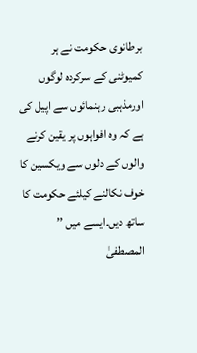برطانوی حکومت نے ہر کمیوٹنی کے سرکردہ لوگوں اورمذہبی رہنمائوں سے اپیل کی ہے کہ وہ افواہوں پر یقین کرنے والوں کے دلوں سے ویکسین کا خوف نکالنے کیلئے حکومت کا ساتھ دیں۔ایسے میں ’’ المصطفیٰ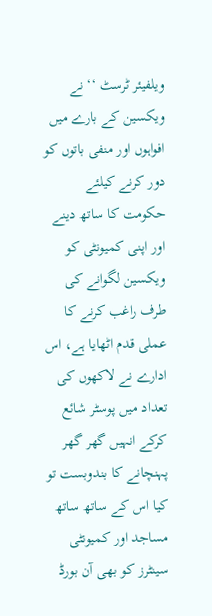ویلفیئر ٹرسٹ ‘‘ نے ویکسین کے بارے میں افواہوں اور منفی باتوں کو دور کرنے کیلئے حکومت کا ساتھ دینے اور اپنی کمیونٹی کو ویکسین لگوانے کی طرف راغب کرنے کا عملی قدم اٹھایا ہے، اس ادارے نے لاکھوں کی تعداد میں پوسٹر شائع کرکے انہیں گھر گھر پہنچانے کا بندوبست تو کیا اس کے ساتھ ساتھ مساجد اور کمیونٹی سینٹرز کو بھی آن بورڈ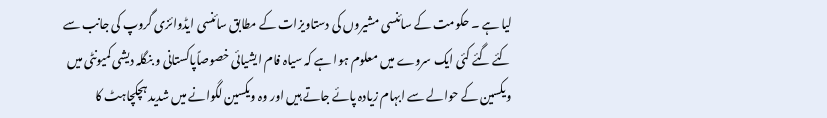لیا ہے ۔ حکومت کے سائنسی مشیروں کی دستاویزات کے مطابق سائنسی ایڈوائزی گروپ کی جانب سے کئے گئے کئی ایک سروے میں معلوم ہوا ہے کہ سیاہ فام ایشیائی خصوصاًپاکستانی و بنگلہ دیشی کمیونٹی میں ویکسین کے حوالے سے ابہام زیادہ پائے جاتے ہیں اور وہ ویکسین لگوانے میں شدید ہچکچاہٹ کا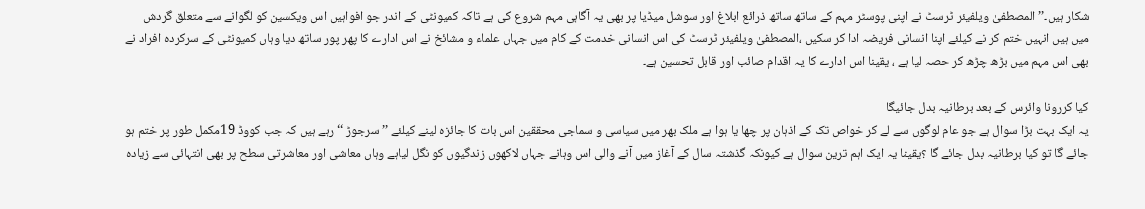شکار ہیں۔’’المصطفیٰ ویلفیئر ٹرسٹ نے اپنی پوسٹر مہم کے ساتھ ساتھ ذرائع ابلاغ اور سوشل میڈیا پر بھی یہ آگاہی مہم شروع کی ہے تاکہ کمیونٹی کے اندر جو افواہیں اس ویکسین کو لگوانے سے متعلق گردش میں ہیں انہیں ختم کر نے کیلئے اپنا انسانی فریضہ ادا کر سکیں ،المصطفیٰ ویلفیئر ٹرسٹ کی اس انسانی خدمت کے کام میں جہاں علماء و مشائخ نے اس ادارے کا پھر پور ساتھ دیا وہاں کمیونٹی کے سرکردہ افراد نے بھی اس مہم میں بڑھ چڑھ کر حصہ لیا ہے ، یقینا اس ادارے کا یہ اقدام صائب اور قابل تحسین ہے۔

کیا کررونا وائرس کے بعد برطانیہ بدل جائیگا
یہ ایک بہت بڑا سوال ہے جو عام لوگوں سے لے کر خواص تک کے اذہان پر چھا یا ہوا ہے ملک بھر میں سیاسی و سماجی محققین اس بات کا جائزہ لینے کیلئے ’’ سرجوڑ ‘‘ رہے ہیں کہ جب کووڈ 19مکمل طور پر ختم ہو جائے گا تو کیا برطانیہ بدل جائے گا ؟یقینا یہ ایک اہم ترین سوال ہے کیونکہ گذشتہ سال کے آغاز میں آنے والی اس وہانے جہاں لاکھوں زندگیوں کو نگل لیاہے وہاں معاشی اور معاشرتی سطح پر بھی انتہائی سے زیادہ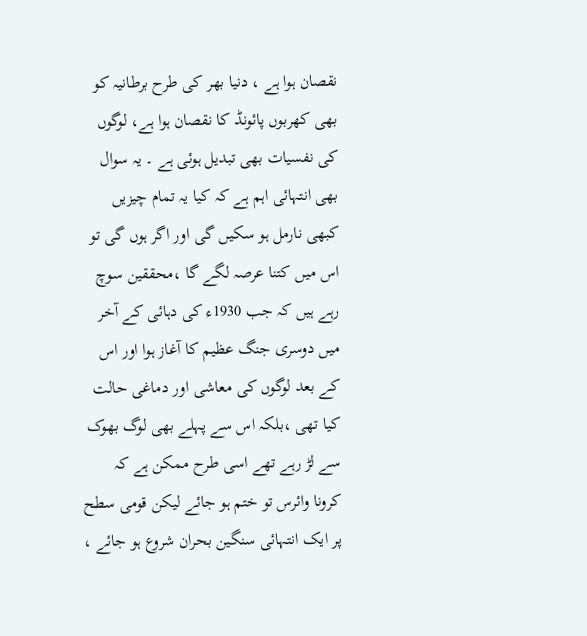نقصان ہوا ہے ، دنیا بھر کی طرح برطانیہ کو بھی کھربوں پائونڈ کا نقصان ہوا ہے، لوگوں کی نفسیات بھی تبدیل ہوئی ہے ۔ یہ سوال بھی انتہائی اہم ہے کہ کیا یہ تمام چیزیں کبھی نارمل ہو سکیں گی اور اگر ہوں گی تو اس میں کتنا عرصہ لگے گا ،محققین سوچ رہے ہیں کہ جب 1930ء کی دہائی کے آخر میں دوسری جنگ عظیم کا آغاز ہوا اور اس کے بعد لوگوں کی معاشی اور دماغی حالت کیا تھی ،بلکہ اس سے پہلے بھی لوگ بھوک سے لڑ رہے تھے اسی طرح ممکن ہے کہ کرونا وائرس تو ختم ہو جائے لیکن قومی سطح پر ایک انتہائی سنگین بحران شروع ہو جائے ،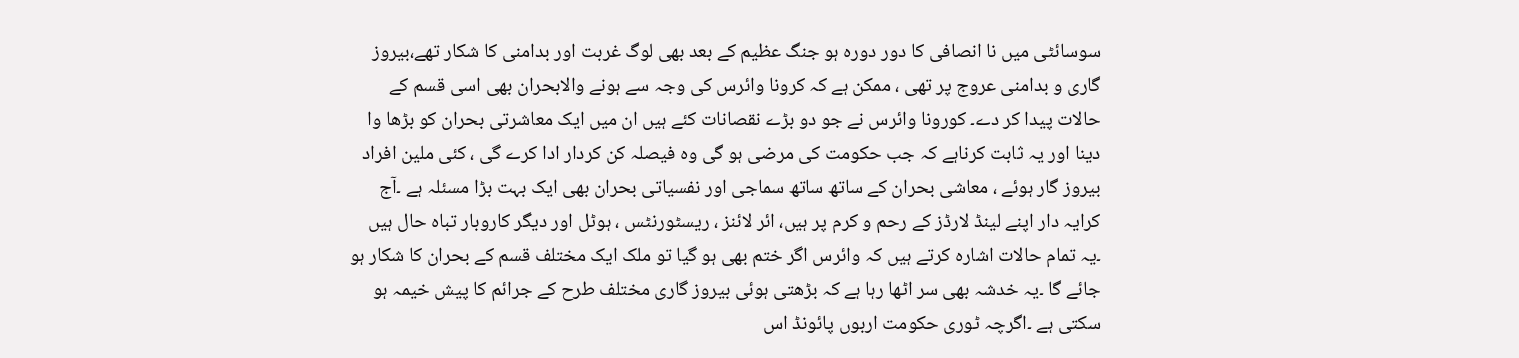سوسائٹی میں نا انصافی کا دور دورہ ہو جنگ عظیم کے بعد بھی لوگ غربت اور بدامنی کا شکار تھے،بیروز گاری و بدامنی عروج پر تھی ، ممکن ہے کہ کرونا وائرس کی وجہ سے ہونے والابحران بھی اسی قسم کے حالات پیدا کر دے۔ کورونا وائرس نے جو دو بڑے نقصانات کئے ہیں ان میں ایک معاشرتی بحران کو بڑھا وا دینا اور یہ ثابت کرناہے کہ جب حکومت کی مرضی ہو گی وہ فیصلہ کن کردار ادا کرے گی ، کئی ملین افراد بیروز گار ہوئے ، معاشی بحران کے ساتھ ساتھ سماجی اور نفسیاتی بحران بھی ایک بہت بڑا مسئلہ ہے ۔آج کرایہ دار اپنے لینڈ لارڈز کے رحم و کرم پر ہیں، ائر لائنز ، ریسٹورنٹس ، ہوٹل اور دیگر کاروبار تباہ حال ہیں ۔یہ تمام حالات اشارہ کرتے ہیں کہ وائرس اگر ختم بھی ہو گیا تو ملک ایک مختلف قسم کے بحران کا شکار ہو جائے گا ۔یہ خدشہ بھی سر اٹھا رہا ہے کہ بڑھتی ہوئی بیروز گاری مختلف طرح کے جرائم کا پیش خیمہ ہو سکتی ہے ۔اگرچہ ٹوری حکومت اربوں پائونڈ اس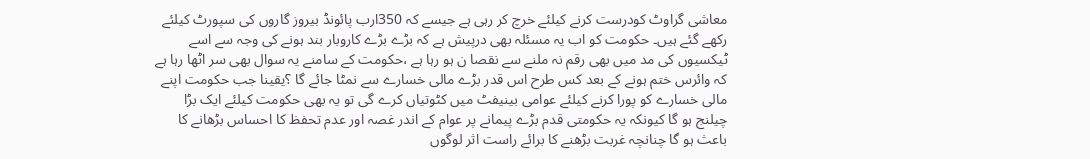معاشی گراوٹ کودرست کرنے کیلئے خرچ کر رہی ہے جیسے کہ 350ارب پائونڈ بیروز گاروں کی سپورٹ کیلئے رکھے گئے ہیں۔ حکومت کو اب یہ مسئلہ بھی درپیش ہے کہ بڑے بڑے کاروبار بند ہونے کی وجہ سے اسے ٹیکسیوں کی مد میں بھی رقم نہ ملنے سے نقصا ن ہو رہا ہے ،حکومت کے سامنے یہ سوال بھی سر اٹھا رہا ہے کہ وائرس ختم ہونے کے بعد کس طرح اس قدر بڑے مالی خسارے سے نمٹا جائے گا ؟یقینا جب حکومت اپنے مالی خسارے کو پورا کرنے کیلئے عوامی بینیفٹ میں کٹوتیاں کرے گی تو یہ بھی حکومت کیلئے ایک بڑا چیلنج ہو گا کیونکہ یہ حکومتی قدم بڑے پیمانے پر عوام کے اندر غصہ اور عدم تحفظ کا احساس بڑھانے کا باعث ہو گا چنانچہ غربت بڑھنے کا برائے راست اثر لوگوں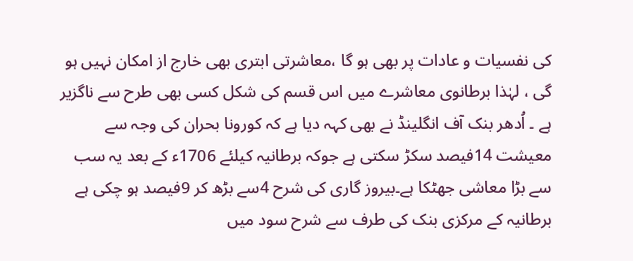کی نفسیات و عادات پر بھی ہو گا ،معاشرتی ابتری بھی خارج از امکان نہیں ہو گی ، لہٰذا برطانوی معاشرے میں اس قسم کی شکل کسی بھی طرح سے ناگزیر ہے ۔ اُدھر بنک آف انگلینڈ نے بھی کہہ دیا ہے کہ کورونا بحران کی وجہ سے معیشت 14فیصد سکڑ سکتی ہے جوکہ برطانیہ کیلئے 1706ء کے بعد یہ سب سے بڑا معاشی جھٹکا ہے۔بیروز گاری کی شرح 4سے بڑھ کر 9فیصد ہو چکی ہے برطانیہ کے مرکزی بنک کی طرف سے شرح سود میں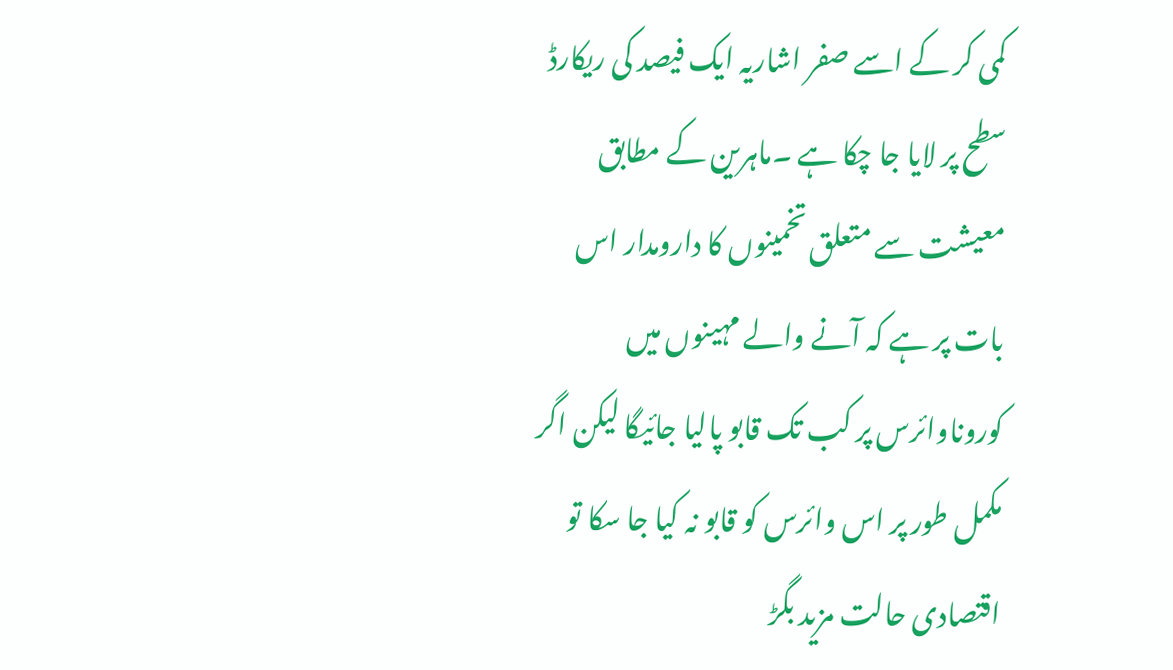کمی کر کے اسے صفر اشاریہ ایک فیصد کی ریکارڈ سطح پر لایا جا چکا ہے ۔ماہرین کے مطابق معیشت سے متعلق تخمینوں کا دارومدار اس بات پر ہے کہ آنے والے مہینوں میں کوروناوائرس پر کب تک قابو پالیا جائیگا لیکن اگر مکمل طور پر اس وائرس کو قابو نہ کیا جا سکا تو اقتصادی حالت مزید بگڑ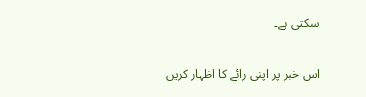سکتی ہے۔

اس خبر پر اپنی رائے کا اظہار کریں